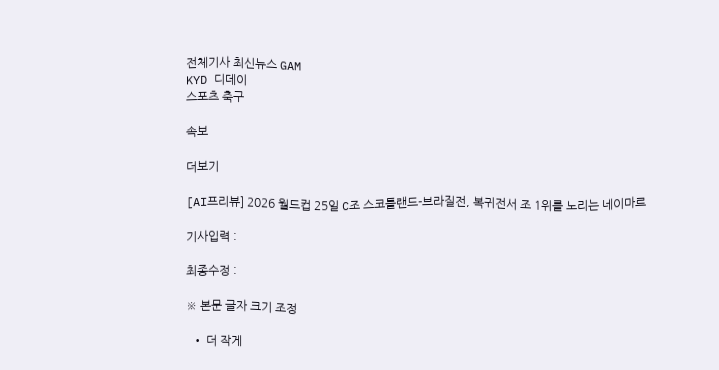전체기사 최신뉴스 GAM
KYD 디데이
스포츠 축구

속보

더보기

[AI프리뷰] 2026 월드컵 25일 C조 스코틀랜드-브라질전, 복귀전서 조 1위를 노리는 네이마르

기사입력 :

최종수정 :

※ 본문 글자 크기 조정

  • 더 작게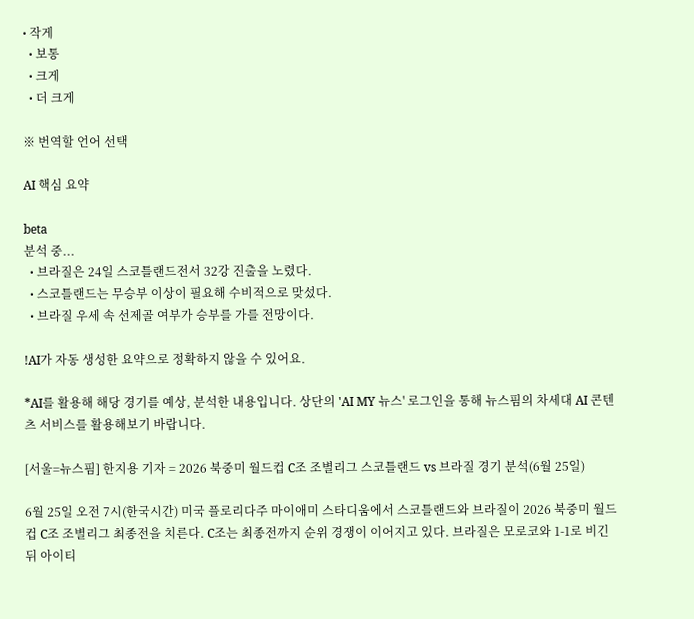• 작게
  • 보통
  • 크게
  • 더 크게

※ 번역할 언어 선택

AI 핵심 요약

beta
분석 중...
  • 브라질은 24일 스코틀랜드전서 32강 진출을 노렸다.
  • 스코틀랜드는 무승부 이상이 필요해 수비적으로 맞섰다.
  • 브라질 우세 속 선제골 여부가 승부를 가를 전망이다.

!AI가 자동 생성한 요약으로 정확하지 않을 수 있어요.

*AI를 활용해 해당 경기를 예상, 분석한 내용입니다. 상단의 'AI MY 뉴스' 로그인을 통해 뉴스핌의 차세대 AI 콘텐츠 서비스를 활용해보기 바랍니다.

[서울=뉴스핌] 한지용 기자 = 2026 북중미 월드컵 C조 조별리그 스코틀랜드 vs 브라질 경기 분석(6월 25일)

6월 25일 오전 7시(한국시간) 미국 플로리다주 마이애미 스타디움에서 스코틀랜드와 브라질이 2026 북중미 월드컵 C조 조별리그 최종전을 치른다. C조는 최종전까지 순위 경쟁이 이어지고 있다. 브라질은 모로코와 1-1로 비긴 뒤 아이티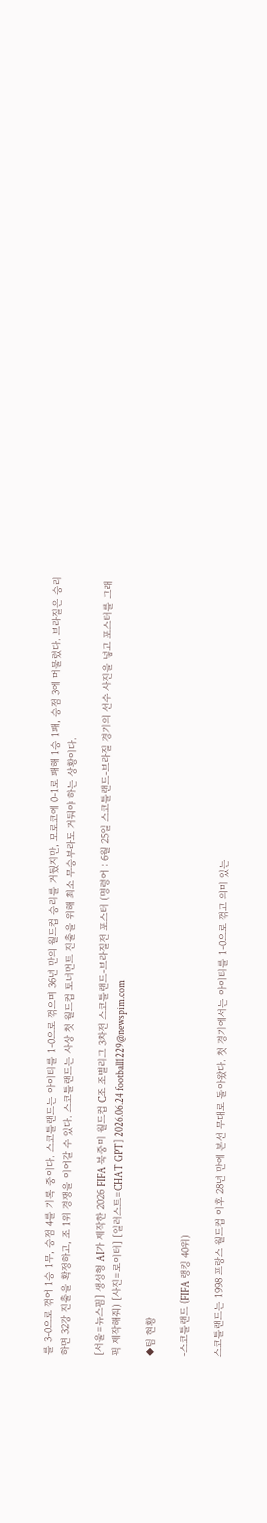를 3-0으로 꺾어 1승 1무, 승점 4를 기록 중이다. 스코틀랜드는 아이티를 1-0으로 꺾으며 36년 만의 월드컵 승리를 거뒀지만, 모로코에 0-1로 패해 1승 1패, 승점 3에 머물렀다. 브라질은 승리하면 32강 진출을 확정하고, 조 1위 경쟁을 이어갈 수 있다. 스코틀랜드는 사상 첫 월드컵 토너먼트 진출을 위해 최소 무승부라도 거둬야 하는 상황이다.

[서울=뉴스핌] 생성형 AI가 제작한 2026 FIFA 북중미 월드컵 C조 조별리그 3차전 스코틀랜드-브라질전 포스터 (명령어 : 6월 25일 스코틀랜드-브라질 경기의 선수 사진을 넣고 포스터를 그래픽 제작해줘) [사진=로이터] [일러스트=CHAT GPT] 2026.06.24 football1229@newspim.com

◆팀 현황

-스코틀랜드 (FIFA 랭킹 40위)

스코틀랜드는 1998 프랑스 월드컵 이후 28년 만에 본선 무대로 돌아왔다. 첫 경기에서는 아이티를 1-0으로 꺾고 의미 있는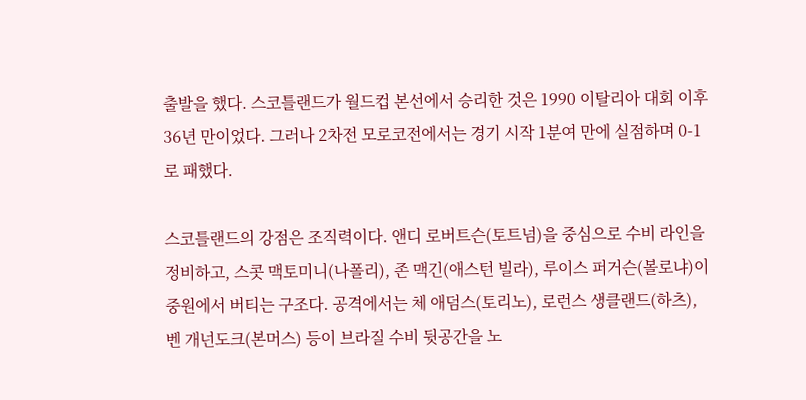출발을 했다. 스코틀랜드가 월드컵 본선에서 승리한 것은 1990 이탈리아 대회 이후 36년 만이었다. 그러나 2차전 모로코전에서는 경기 시작 1분여 만에 실점하며 0-1로 패했다.

스코틀랜드의 강점은 조직력이다. 앤디 로버트슨(토트넘)을 중심으로 수비 라인을 정비하고, 스콧 맥토미니(나폴리), 존 맥긴(애스턴 빌라), 루이스 퍼거슨(볼로냐)이 중원에서 버티는 구조다. 공격에서는 체 애덤스(토리노), 로런스 섕클랜드(하츠), 벤 개넌도크(본머스) 등이 브라질 수비 뒷공간을 노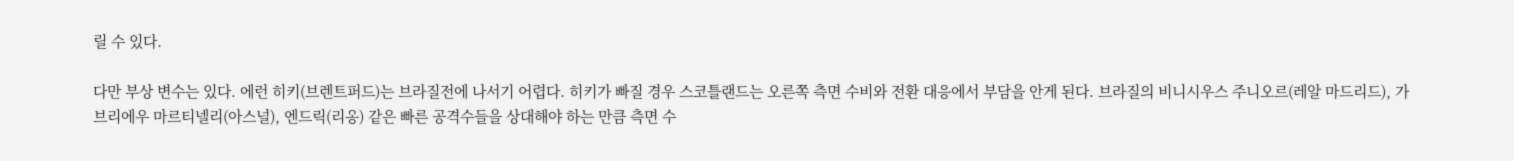릴 수 있다.

다만 부상 변수는 있다. 에런 히키(브렌트퍼드)는 브라질전에 나서기 어렵다. 히키가 빠질 경우 스코틀랜드는 오른쪽 측면 수비와 전환 대응에서 부담을 안게 된다. 브라질의 비니시우스 주니오르(레알 마드리드), 가브리에우 마르티넬리(아스널), 엔드릭(리옹) 같은 빠른 공격수들을 상대해야 하는 만큼 측면 수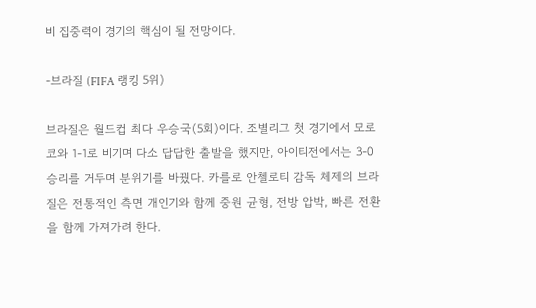비 집중력이 경기의 핵심이 될 전망이다.

-브라질 (FIFA 랭킹 5위)

브라질은 월드컵 최다 우승국(5회)이다. 조별리그 첫 경기에서 모로코와 1-1로 비기며 다소 답답한 출발을 했지만, 아이티전에서는 3-0 승리를 거두며 분위기를 바꿨다. 카를로 안첼로티 감독 체제의 브라질은 전통적인 측면 개인기와 함께 중원 균형, 전방 압박, 빠른 전환을 함께 가져가려 한다.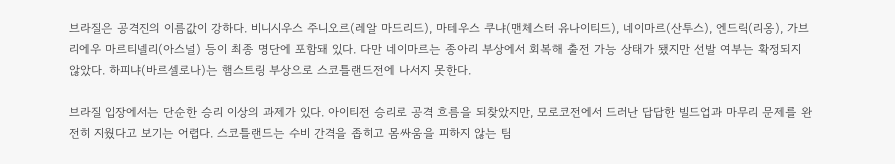브라질은 공격진의 이름값이 강하다. 비니시우스 주니오르(레알 마드리드), 마테우스 쿠냐(맨체스터 유나이티드), 네이마르(산투스), 엔드릭(리옹), 가브리에우 마르티넬리(아스널) 등이 최종 명단에 포함돼 있다. 다만 네이마르는 종아리 부상에서 회복해 출전 가능 상태가 됐지만 선발 여부는 확정되지 않았다. 하피냐(바르셀로나)는 햄스트링 부상으로 스코틀랜드전에 나서지 못한다.

브라질 입장에서는 단순한 승리 이상의 과제가 있다. 아이티전 승리로 공격 흐름을 되찾았지만, 모로코전에서 드러난 답답한 빌드업과 마무리 문제를 완전히 지웠다고 보기는 어렵다. 스코틀랜드는 수비 간격을 좁히고 몸싸움을 피하지 않는 팀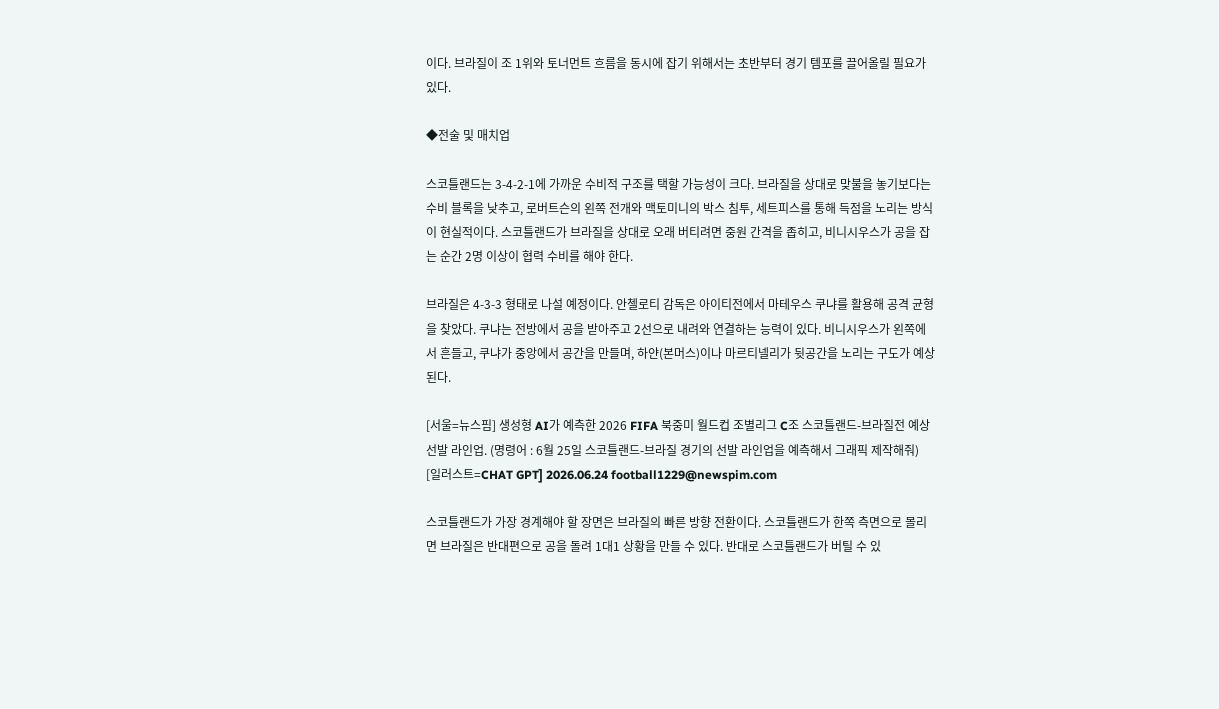이다. 브라질이 조 1위와 토너먼트 흐름을 동시에 잡기 위해서는 초반부터 경기 템포를 끌어올릴 필요가 있다.

◆전술 및 매치업

스코틀랜드는 3-4-2-1에 가까운 수비적 구조를 택할 가능성이 크다. 브라질을 상대로 맞불을 놓기보다는 수비 블록을 낮추고, 로버트슨의 왼쪽 전개와 맥토미니의 박스 침투, 세트피스를 통해 득점을 노리는 방식이 현실적이다. 스코틀랜드가 브라질을 상대로 오래 버티려면 중원 간격을 좁히고, 비니시우스가 공을 잡는 순간 2명 이상이 협력 수비를 해야 한다.

브라질은 4-3-3 형태로 나설 예정이다. 안첼로티 감독은 아이티전에서 마테우스 쿠냐를 활용해 공격 균형을 찾았다. 쿠냐는 전방에서 공을 받아주고 2선으로 내려와 연결하는 능력이 있다. 비니시우스가 왼쪽에서 흔들고, 쿠냐가 중앙에서 공간을 만들며, 하얀(본머스)이나 마르티넬리가 뒷공간을 노리는 구도가 예상된다.

[서울=뉴스핌] 생성형 AI가 예측한 2026 FIFA 북중미 월드컵 조별리그 C조 스코틀랜드-브라질전 예상 선발 라인업. (명령어 : 6월 25일 스코틀랜드-브라질 경기의 선발 라인업을 예측해서 그래픽 제작해줘) [일러스트=CHAT GPT] 2026.06.24 football1229@newspim.com

스코틀랜드가 가장 경계해야 할 장면은 브라질의 빠른 방향 전환이다. 스코틀랜드가 한쪽 측면으로 몰리면 브라질은 반대편으로 공을 돌려 1대1 상황을 만들 수 있다. 반대로 스코틀랜드가 버틸 수 있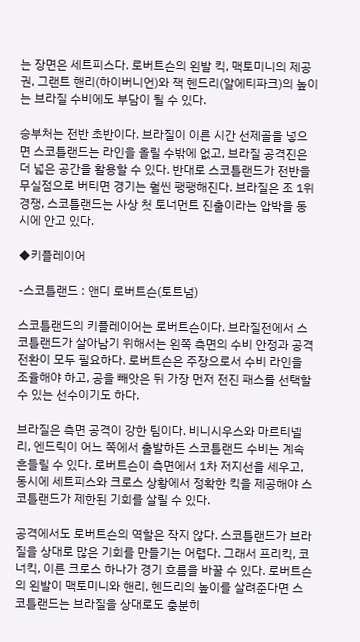는 장면은 세트피스다. 로버트슨의 왼발 킥, 맥토미니의 제공권, 그랜트 핸리(하이버니언)와 잭 헨드리(알에티파크)의 높이는 브라질 수비에도 부담이 될 수 있다.

승부처는 전반 초반이다. 브라질이 이른 시간 선제골을 넣으면 스코틀랜드는 라인을 올릴 수밖에 없고, 브라질 공격진은 더 넓은 공간을 활용할 수 있다. 반대로 스코틀랜드가 전반을 무실점으로 버티면 경기는 훨씬 팽팽해진다. 브라질은 조 1위 경쟁, 스코틀랜드는 사상 첫 토너먼트 진출이라는 압박을 동시에 안고 있다.

◆키플레이어

-스코틀랜드 : 앤디 로버트슨(토트넘)

스코틀랜드의 키플레이어는 로버트슨이다. 브라질전에서 스코틀랜드가 살아남기 위해서는 왼쪽 측면의 수비 안정과 공격 전환이 모두 필요하다. 로버트슨은 주장으로서 수비 라인을 조율해야 하고, 공을 빼앗은 뒤 가장 먼저 전진 패스를 선택할 수 있는 선수이기도 하다.

브라질은 측면 공격이 강한 팀이다. 비니시우스와 마르티넬리, 엔드릭이 어느 쪽에서 출발하든 스코틀랜드 수비는 계속 흔들릴 수 있다. 로버트슨이 측면에서 1차 저지선을 세우고, 동시에 세트피스와 크로스 상황에서 정확한 킥을 제공해야 스코틀랜드가 제한된 기회를 살릴 수 있다.

공격에서도 로버트슨의 역할은 작지 않다. 스코틀랜드가 브라질을 상대로 많은 기회를 만들기는 어렵다. 그래서 프리킥, 코너킥, 이른 크로스 하나가 경기 흐름을 바꿀 수 있다. 로버트슨의 왼발이 맥토미니와 핸리, 헨드리의 높이를 살려준다면 스코틀랜드는 브라질을 상대로도 충분히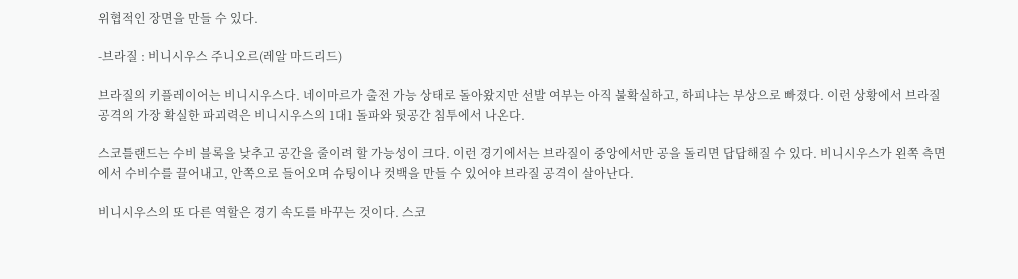위협적인 장면을 만들 수 있다.

-브라질 : 비니시우스 주니오르(레알 마드리드)

브라질의 키플레이어는 비니시우스다. 네이마르가 출전 가능 상태로 돌아왔지만 선발 여부는 아직 불확실하고, 하피냐는 부상으로 빠졌다. 이런 상황에서 브라질 공격의 가장 확실한 파괴력은 비니시우스의 1대1 돌파와 뒷공간 침투에서 나온다.

스코틀랜드는 수비 블록을 낮추고 공간을 줄이려 할 가능성이 크다. 이런 경기에서는 브라질이 중앙에서만 공을 돌리면 답답해질 수 있다. 비니시우스가 왼쪽 측면에서 수비수를 끌어내고, 안쪽으로 들어오며 슈팅이나 컷백을 만들 수 있어야 브라질 공격이 살아난다.

비니시우스의 또 다른 역할은 경기 속도를 바꾸는 것이다. 스코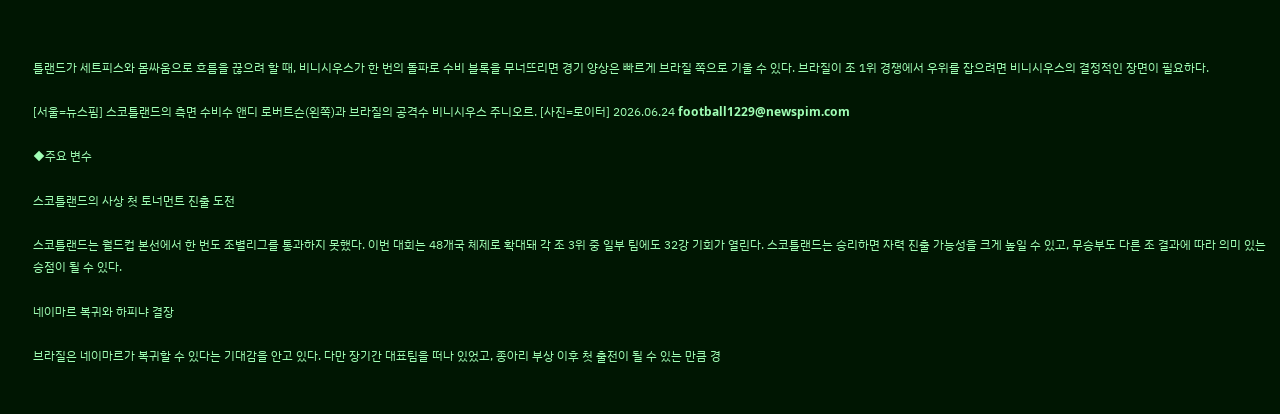틀랜드가 세트피스와 몸싸움으로 흐름을 끊으려 할 때, 비니시우스가 한 번의 돌파로 수비 블록을 무너뜨리면 경기 양상은 빠르게 브라질 쪽으로 기울 수 있다. 브라질이 조 1위 경쟁에서 우위를 잡으려면 비니시우스의 결정적인 장면이 필요하다.

[서울=뉴스핌] 스코틀랜드의 측면 수비수 앤디 로버트슨(왼쪽)과 브라질의 공격수 비니시우스 주니오르. [사진=로이터] 2026.06.24 football1229@newspim.com

◆주요 변수

스코틀랜드의 사상 첫 토너먼트 진출 도전

스코틀랜드는 월드컵 본선에서 한 번도 조별리그를 통과하지 못했다. 이번 대회는 48개국 체제로 확대돼 각 조 3위 중 일부 팀에도 32강 기회가 열린다. 스코틀랜드는 승리하면 자력 진출 가능성을 크게 높일 수 있고, 무승부도 다른 조 결과에 따라 의미 있는 승점이 될 수 있다.

네이마르 복귀와 하피냐 결장

브라질은 네이마르가 복귀할 수 있다는 기대감을 안고 있다. 다만 장기간 대표팀을 떠나 있었고, 종아리 부상 이후 첫 출전이 될 수 있는 만큼 경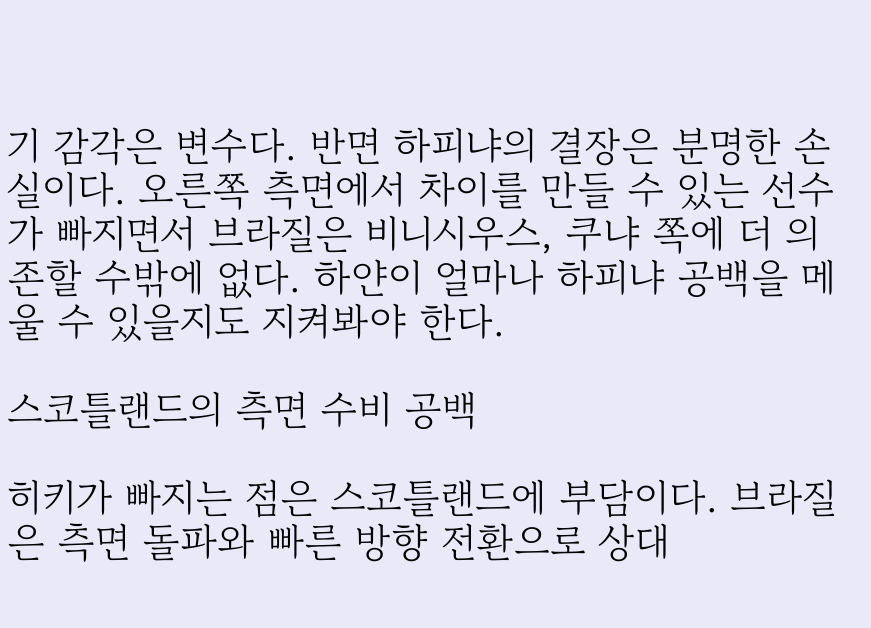기 감각은 변수다. 반면 하피냐의 결장은 분명한 손실이다. 오른쪽 측면에서 차이를 만들 수 있는 선수가 빠지면서 브라질은 비니시우스, 쿠냐 쪽에 더 의존할 수밖에 없다. 하얀이 얼마나 하피냐 공백을 메울 수 있을지도 지켜봐야 한다.

스코틀랜드의 측면 수비 공백

히키가 빠지는 점은 스코틀랜드에 부담이다. 브라질은 측면 돌파와 빠른 방향 전환으로 상대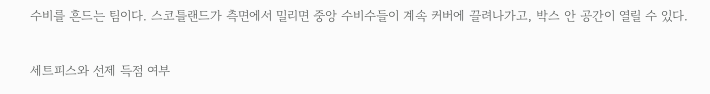수비를 흔드는 팀이다. 스코틀랜드가 측면에서 밀리면 중앙 수비수들이 계속 커버에 끌려나가고, 박스 안 공간이 열릴 수 있다.

세트피스와 선제 득점 여부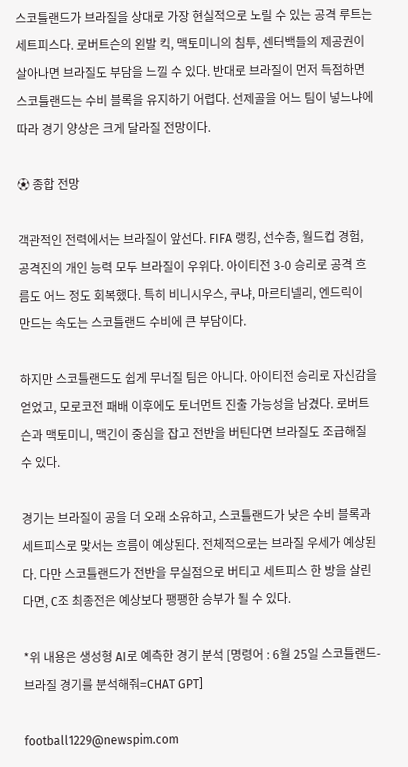스코틀랜드가 브라질을 상대로 가장 현실적으로 노릴 수 있는 공격 루트는 세트피스다. 로버트슨의 왼발 킥, 맥토미니의 침투, 센터백들의 제공권이 살아나면 브라질도 부담을 느낄 수 있다. 반대로 브라질이 먼저 득점하면 스코틀랜드는 수비 블록을 유지하기 어렵다. 선제골을 어느 팀이 넣느냐에 따라 경기 양상은 크게 달라질 전망이다.

⚽ 종합 전망

객관적인 전력에서는 브라질이 앞선다. FIFA 랭킹, 선수층, 월드컵 경험, 공격진의 개인 능력 모두 브라질이 우위다. 아이티전 3-0 승리로 공격 흐름도 어느 정도 회복했다. 특히 비니시우스, 쿠냐, 마르티넬리, 엔드릭이 만드는 속도는 스코틀랜드 수비에 큰 부담이다.

하지만 스코틀랜드도 쉽게 무너질 팀은 아니다. 아이티전 승리로 자신감을 얻었고, 모로코전 패배 이후에도 토너먼트 진출 가능성을 남겼다. 로버트슨과 맥토미니, 맥긴이 중심을 잡고 전반을 버틴다면 브라질도 조급해질 수 있다.

경기는 브라질이 공을 더 오래 소유하고, 스코틀랜드가 낮은 수비 블록과 세트피스로 맞서는 흐름이 예상된다. 전체적으로는 브라질 우세가 예상된다. 다만 스코틀랜드가 전반을 무실점으로 버티고 세트피스 한 방을 살린다면, C조 최종전은 예상보다 팽팽한 승부가 될 수 있다.

*위 내용은 생성형 AI로 예측한 경기 분석 [명령어 : 6월 25일 스코틀랜드-브라질 경기를 분석해줘=CHAT GPT]

football1229@newspim.com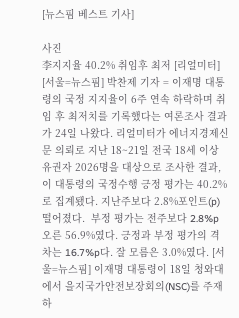[뉴스핌 베스트 기사]

사진
李지지율 40.2% 취임후 최저 [리얼미터] [서울=뉴스핌] 박찬제 기자 = 이재명 대통령의 국정 지지율이 6주 연속 하락하며 취임 후 최저치를 기록했다는 여론조사 결과가 24일 나왔다. 리얼미터가 에너지경제신문 의뢰로 지난 18~21일 전국 18세 이상 유권자 2026명을 대상으로 조사한 결과, 이 대통령의 국정수행 긍정 평가는 40.2%로 집계됐다. 지난주보다 2.8%포인트(p) 떨어졌다.  부정 평가는 전주보다 2.8%p 오른 56.9%였다. 긍정과 부정 평가의 격차는 16.7%p다. 잘 모름은 3.0%였다. [서울=뉴스핌] 이재명 대통령이 18일 청와대에서 을지국가안전보장회의(NSC)를 주재하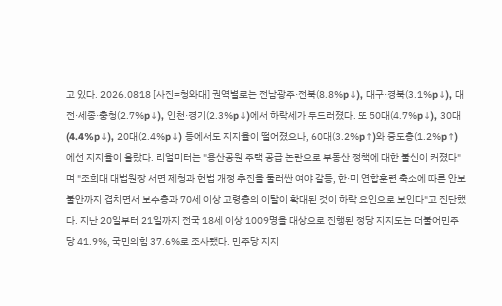고 있다. 2026.0818 [사진=청와대] 권역별로는 전남광주·전북(8.8%p↓), 대구·경북(3.1%p↓), 대전·세종·충청(2.7%p↓), 인천·경기(2.3%p↓)에서 하락세가 두드러졌다. 또 50대(4.7%p↓), 30대(4.4%p↓), 20대(2.4%p↓) 등에서도 지지율이 떨어졌으나, 60대(3.2%p↑)와 중도층(1.2%p↑)에선 지지율이 올랐다. 리얼미터는 "용산공원 주택 공급 논란으로 부동산 정책에 대한 불신이 커졌다"며 "조희대 대법원장 서면 제청과 헌법 개정 추진을 둘러싼 여야 갈등, 한·미 연합훈련 축소에 따른 안보 불안까지 겹치면서 보수층과 70세 이상 고령층의 이탈이 확대된 것이 하락 요인으로 보인다"고 진단했다. 지난 20일부터 21일까지 전국 18세 이상 1009명을 대상으로 진행된 정당 지지도는 더불어민주당 41.9%, 국민의힘 37.6%로 조사됐다. 민주당 지지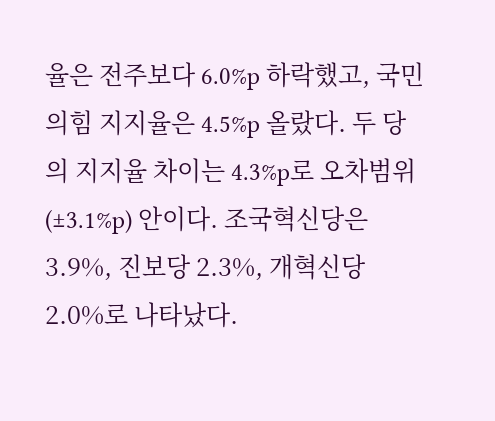율은 전주보다 6.0%p 하락했고, 국민의힘 지지율은 4.5%p 올랐다. 두 당의 지지율 차이는 4.3%p로 오차범위(±3.1%p) 안이다. 조국혁신당은 3.9%, 진보당 2.3%, 개혁신당 2.0%로 나타났다.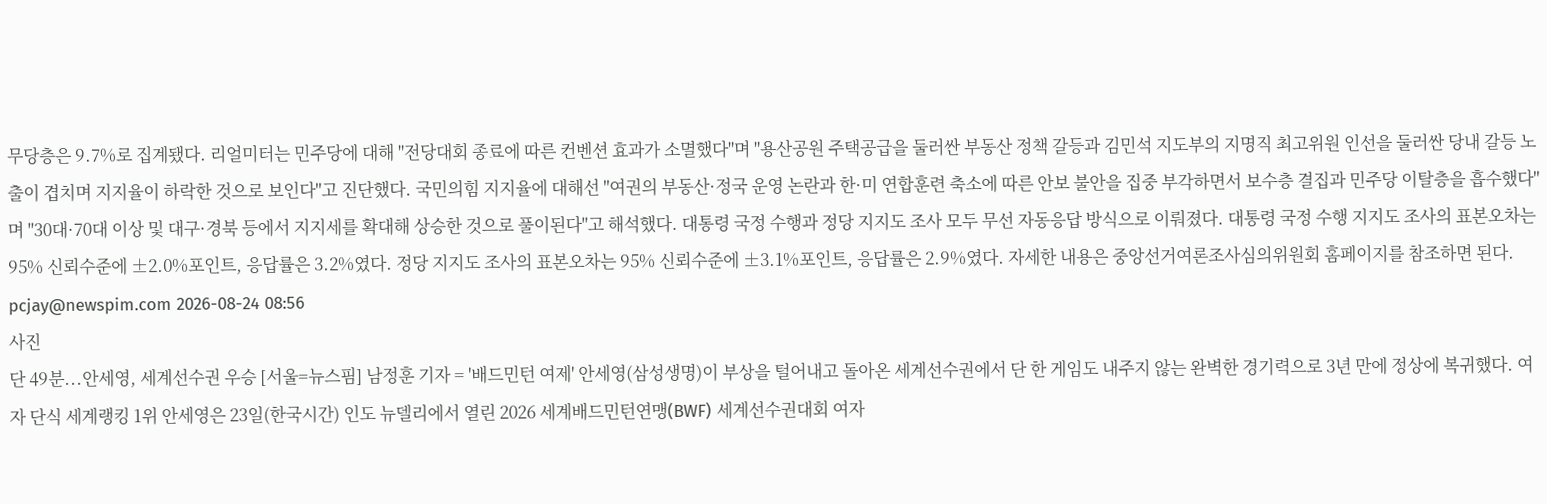무당층은 9.7%로 집계됐다. 리얼미터는 민주당에 대해 "전당대회 종료에 따른 컨벤션 효과가 소멸했다"며 "용산공원 주택공급을 둘러싼 부동산 정책 갈등과 김민석 지도부의 지명직 최고위원 인선을 둘러싼 당내 갈등 노출이 겹치며 지지율이 하락한 것으로 보인다"고 진단했다. 국민의힘 지지율에 대해선 "여권의 부동산·정국 운영 논란과 한·미 연합훈련 축소에 따른 안보 불안을 집중 부각하면서 보수층 결집과 민주당 이탈층을 흡수했다"며 "30대·70대 이상 및 대구·경북 등에서 지지세를 확대해 상승한 것으로 풀이된다"고 해석했다. 대통령 국정 수행과 정당 지지도 조사 모두 무선 자동응답 방식으로 이뤄졌다. 대통령 국정 수행 지지도 조사의 표본오차는 95% 신뢰수준에 ±2.0%포인트, 응답률은 3.2%였다. 정당 지지도 조사의 표본오차는 95% 신뢰수준에 ±3.1%포인트, 응답률은 2.9%였다. 자세한 내용은 중앙선거여론조사심의위원회 홈페이지를 참조하면 된다. pcjay@newspim.com 2026-08-24 08:56
사진
단 49분...안세영, 세계선수권 우승 [서울=뉴스핌] 남정훈 기자 = '배드민턴 여제' 안세영(삼성생명)이 부상을 털어내고 돌아온 세계선수권에서 단 한 게임도 내주지 않는 완벽한 경기력으로 3년 만에 정상에 복귀했다. 여자 단식 세계랭킹 1위 안세영은 23일(한국시간) 인도 뉴델리에서 열린 2026 세계배드민턴연맹(BWF) 세계선수권대회 여자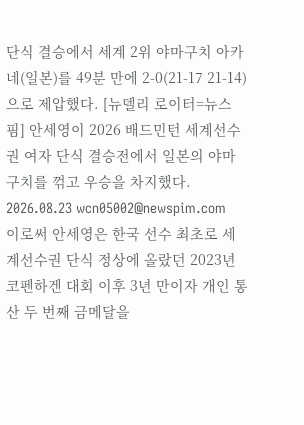단식 결승에서 세계 2위 야마구치 아카네(일본)를 49분 만에 2-0(21-17 21-14)으로 제압했다. [뉴델리 로이터=뉴스핌] 안세영이 2026 배드민턴 세계선수권 여자 단식 결승전에서 일본의 야마구치를 꺾고 우승을 차지했다. 2026.08.23 wcn05002@newspim.com 이로써 안세영은 한국 선수 최초로 세계선수권 단식 정상에 올랐던 2023년 코펜하겐 대회 이후 3년 만이자 개인 통산 두 번째 금메달을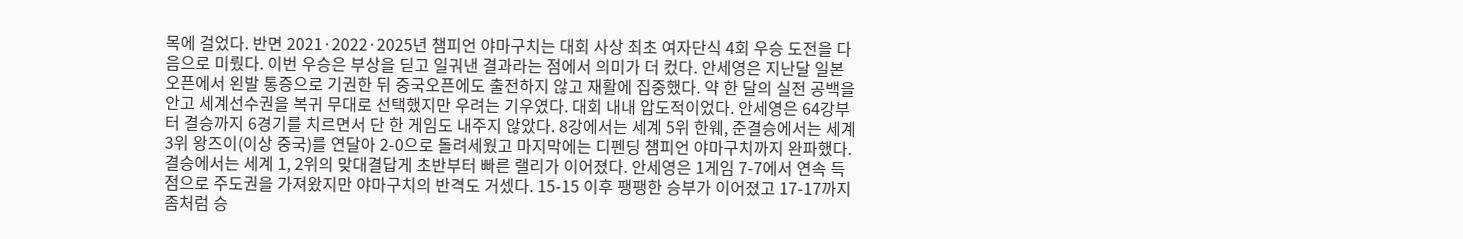목에 걸었다. 반면 2021·2022·2025년 챔피언 야마구치는 대회 사상 최초 여자단식 4회 우승 도전을 다음으로 미뤘다. 이번 우승은 부상을 딛고 일궈낸 결과라는 점에서 의미가 더 컸다. 안세영은 지난달 일본오픈에서 왼발 통증으로 기권한 뒤 중국오픈에도 출전하지 않고 재활에 집중했다. 약 한 달의 실전 공백을 안고 세계선수권을 복귀 무대로 선택했지만 우려는 기우였다. 대회 내내 압도적이었다. 안세영은 64강부터 결승까지 6경기를 치르면서 단 한 게임도 내주지 않았다. 8강에서는 세계 5위 한웨, 준결승에서는 세계 3위 왕즈이(이상 중국)를 연달아 2-0으로 돌려세웠고 마지막에는 디펜딩 챔피언 야마구치까지 완파했다. 결승에서는 세계 1, 2위의 맞대결답게 초반부터 빠른 랠리가 이어졌다. 안세영은 1게임 7-7에서 연속 득점으로 주도권을 가져왔지만 야마구치의 반격도 거셌다. 15-15 이후 팽팽한 승부가 이어졌고 17-17까지 좀처럼 승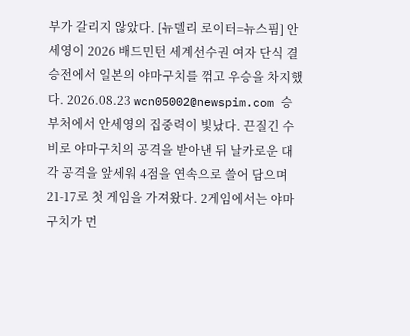부가 갈리지 않았다. [뉴델리 로이터=뉴스핌] 안세영이 2026 배드민턴 세계선수권 여자 단식 결승전에서 일본의 야마구치를 꺾고 우승을 차지했다. 2026.08.23 wcn05002@newspim.com 승부처에서 안세영의 집중력이 빛났다. 끈질긴 수비로 야마구치의 공격을 받아낸 뒤 날카로운 대각 공격을 앞세워 4점을 연속으로 쓸어 담으며 21-17로 첫 게임을 가져왔다. 2게임에서는 야마구치가 먼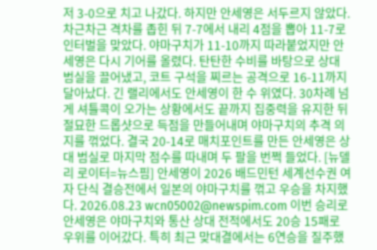저 3-0으로 치고 나갔다. 하지만 안세영은 서두르지 않았다. 차근차근 격차를 좁힌 뒤 7-7에서 내리 4점을 뽑아 11-7로 인터벌을 맞았다. 야마구치가 11-10까지 따라붙었지만 안세영은 다시 기어를 올렸다. 탄탄한 수비를 바탕으로 상대 범실을 끌어냈고, 코트 구석을 찌르는 공격으로 16-11까지 달아났다. 긴 랠리에서도 안세영이 한 수 위였다. 30차례 넘게 셔틀콕이 오가는 상황에서도 끝까지 집중력을 유지한 뒤 절묘한 드롭샷으로 득점을 만들어내며 야마구치의 추격 의지를 꺾었다. 결국 20-14로 매치포인트를 만든 안세영은 상대 범실로 마지막 점수를 따내며 두 팔을 번쩍 들었다. [뉴델리 로이터=뉴스핌] 안세영이 2026 배드민턴 세계선수권 여자 단식 결승전에서 일본의 야마구치를 꺾고 우승을 차지했다. 2026.08.23 wcn05002@newspim.com 이번 승리로 안세영은 야마구치와 통산 상대 전적에서도 20승 15패로 우위를 이어갔다. 특히 최근 맞대결에서는 6연승을 질주했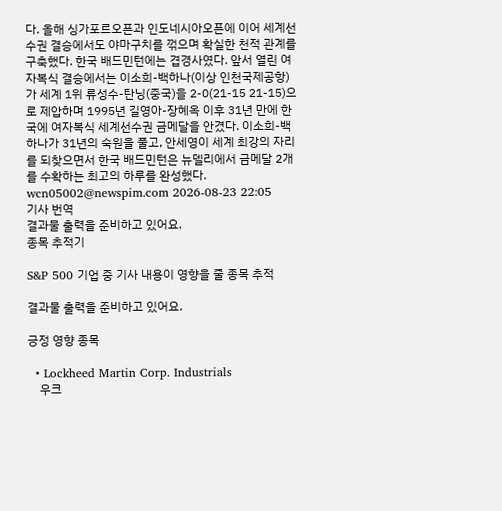다. 올해 싱가포르오픈과 인도네시아오픈에 이어 세계선수권 결승에서도 야마구치를 꺾으며 확실한 천적 관계를 구축했다. 한국 배드민턴에는 겹경사였다. 앞서 열린 여자복식 결승에서는 이소희-백하나(이상 인천국제공항)가 세계 1위 류성수-탄닝(중국)을 2-0(21-15 21-15)으로 제압하며 1995년 길영아-장혜옥 이후 31년 만에 한국에 여자복식 세계선수권 금메달을 안겼다. 이소희-백하나가 31년의 숙원을 풀고, 안세영이 세계 최강의 자리를 되찾으면서 한국 배드민턴은 뉴델리에서 금메달 2개를 수확하는 최고의 하루를 완성했다. wcn05002@newspim.com 2026-08-23 22:05
기사 번역
결과물 출력을 준비하고 있어요.
종목 추적기

S&P 500 기업 중 기사 내용이 영향을 줄 종목 추적

결과물 출력을 준비하고 있어요.

긍정 영향 종목

  • Lockheed Martin Corp. Industrials
    우크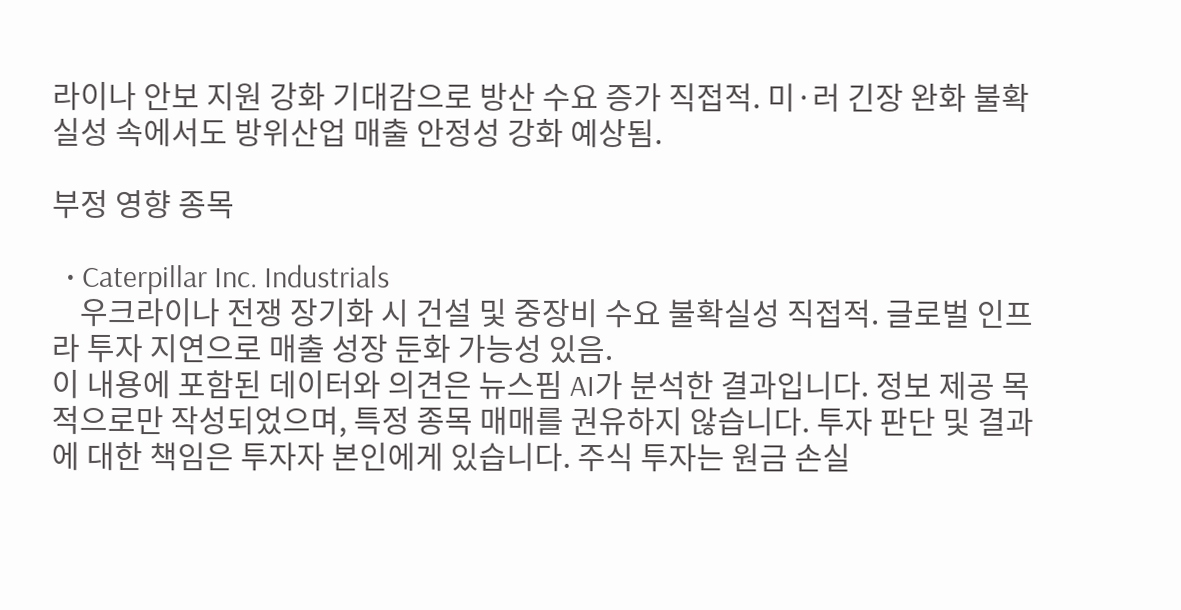라이나 안보 지원 강화 기대감으로 방산 수요 증가 직접적. 미·러 긴장 완화 불확실성 속에서도 방위산업 매출 안정성 강화 예상됨.

부정 영향 종목

  • Caterpillar Inc. Industrials
    우크라이나 전쟁 장기화 시 건설 및 중장비 수요 불확실성 직접적. 글로벌 인프라 투자 지연으로 매출 성장 둔화 가능성 있음.
이 내용에 포함된 데이터와 의견은 뉴스핌 AI가 분석한 결과입니다. 정보 제공 목적으로만 작성되었으며, 특정 종목 매매를 권유하지 않습니다. 투자 판단 및 결과에 대한 책임은 투자자 본인에게 있습니다. 주식 투자는 원금 손실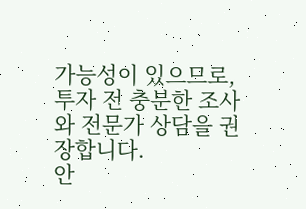가능성이 있으므로, 투자 전 충분한 조사와 전문가 상담을 권장합니다.
안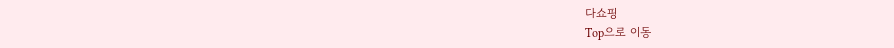다쇼핑
Top으로 이동